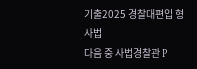기출2025 경찰대편입 형사법
다음 중 사법경찰관 P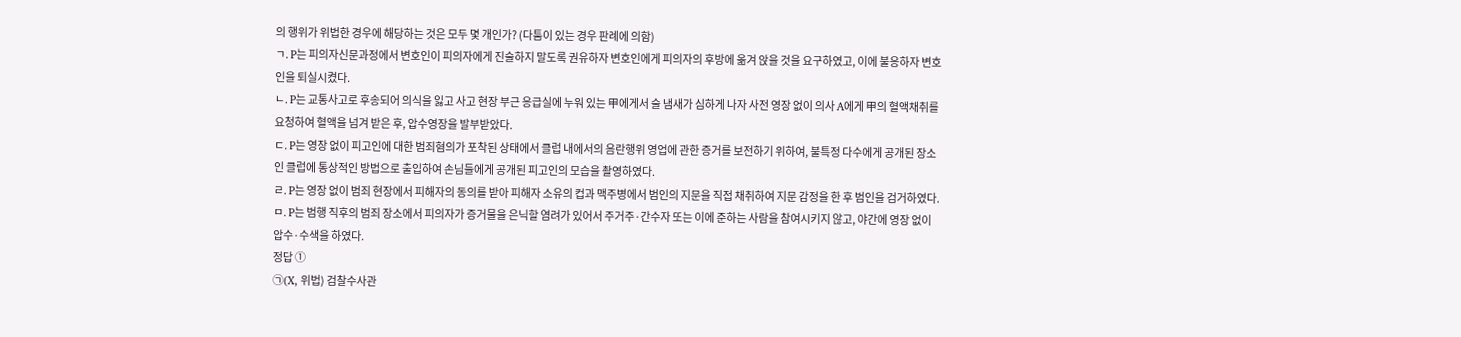의 행위가 위법한 경우에 해당하는 것은 모두 몇 개인가? (다툼이 있는 경우 판례에 의함)
ㄱ. P는 피의자신문과정에서 변호인이 피의자에게 진술하지 말도록 권유하자 변호인에게 피의자의 후방에 옮겨 앉을 것을 요구하였고, 이에 불응하자 변호인을 퇴실시켰다.
ㄴ. P는 교통사고로 후송되어 의식을 잃고 사고 현장 부근 응급실에 누워 있는 甲에게서 술 냄새가 심하게 나자 사전 영장 없이 의사 A에게 甲의 혈액채취를 요청하여 혈액을 넘겨 받은 후, 압수영장을 발부받았다.
ㄷ. P는 영장 없이 피고인에 대한 범죄혐의가 포착된 상태에서 클럽 내에서의 음란행위 영업에 관한 증거를 보전하기 위하여, 불특정 다수에게 공개된 장소인 클럽에 통상적인 방법으로 출입하여 손님들에게 공개된 피고인의 모습을 촬영하였다.
ㄹ. P는 영장 없이 범죄 현장에서 피해자의 동의를 받아 피해자 소유의 컵과 맥주병에서 범인의 지문을 직접 채취하여 지문 감정을 한 후 범인을 검거하였다.
ㅁ. P는 범행 직후의 범죄 장소에서 피의자가 증거물을 은닉할 염려가 있어서 주거주·간수자 또는 이에 준하는 사람을 참여시키지 않고, 야간에 영장 없이 압수·수색을 하였다.
정답 ①
㉠(X, 위법) 검찰수사관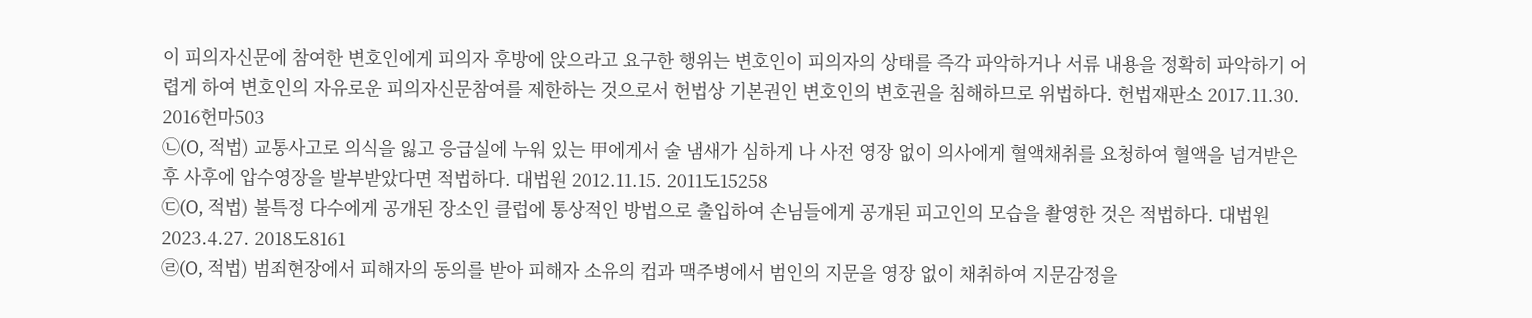이 피의자신문에 참여한 변호인에게 피의자 후방에 앉으라고 요구한 행위는 변호인이 피의자의 상태를 즉각 파악하거나 서류 내용을 정확히 파악하기 어렵게 하여 변호인의 자유로운 피의자신문참여를 제한하는 것으로서 헌법상 기본권인 변호인의 변호권을 침해하므로 위법하다. 헌법재판소 2017.11.30. 2016헌마503
㉡(O, 적법) 교통사고로 의식을 잃고 응급실에 누워 있는 甲에게서 술 냄새가 심하게 나 사전 영장 없이 의사에게 혈액채취를 요청하여 혈액을 넘겨받은 후 사후에 압수영장을 발부받았다면 적법하다. 대법원 2012.11.15. 2011도15258
㉢(O, 적법) 불특정 다수에게 공개된 장소인 클럽에 통상적인 방법으로 출입하여 손님들에게 공개된 피고인의 모습을 촬영한 것은 적법하다. 대법원 2023.4.27. 2018도8161
㉣(O, 적법) 범죄현장에서 피해자의 동의를 받아 피해자 소유의 컵과 맥주병에서 범인의 지문을 영장 없이 채취하여 지문감정을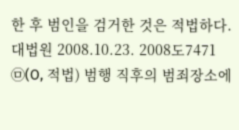한 후 범인을 검거한 것은 적법하다. 대법원 2008.10.23. 2008도7471
㉤(O, 적법) 범행 직후의 범죄장소에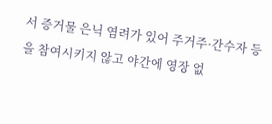서 증거물 은닉 염려가 있어 주거주·간수자 등을 참여시키지 않고 야간에 영장 없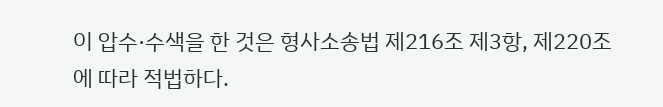이 압수·수색을 한 것은 형사소송법 제216조 제3항, 제220조에 따라 적법하다.